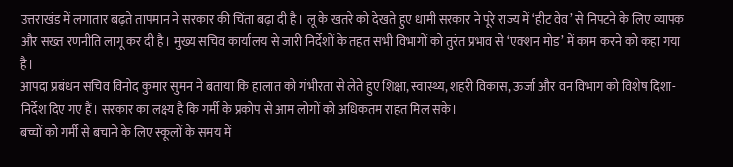उत्तराखंड में लगातार बढ़ते तापमान ने सरकार की चिंता बढ़ा दी है। लू के खतरे को देखते हुए धामी सरकार ने पूरे राज्य में ‘हीट वेव’ से निपटने के लिए व्यापक और सख्त रणनीति लागू कर दी है। मुख्य सचिव कार्यालय से जारी निर्देशों के तहत सभी विभागों को तुरंत प्रभाव से ‘एक्शन मोड’ में काम करने को कहा गया है।
आपदा प्रबंधन सचिव विनोद कुमार सुमन ने बताया कि हालात को गंभीरता से लेते हुए शिक्षा, स्वास्थ्य, शहरी विकास, ऊर्जा और वन विभाग को विशेष दिशा-निर्देश दिए गए हैं। सरकार का लक्ष्य है कि गर्मी के प्रकोप से आम लोगों को अधिकतम राहत मिल सके।
बच्चों को गर्मी से बचाने के लिए स्कूलों के समय में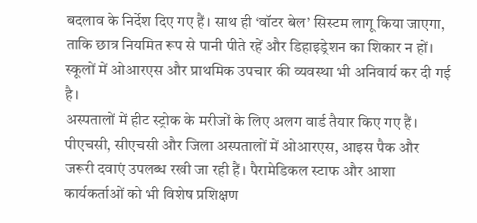बदलाव के निर्देश दिए गए हैं। साथ ही ‘वॉटर बेल’ सिस्टम लागू किया जाएगा, ताकि छात्र नियमित रूप से पानी पीते रहें और डिहाइड्रेशन का शिकार न हों। स्कूलों में ओआरएस और प्राथमिक उपचार की व्यवस्था भी अनिवार्य कर दी गई है।
अस्पतालों में हीट स्ट्रोक के मरीजों के लिए अलग वार्ड तैयार किए गए हैं। पीएचसी, सीएचसी और जिला अस्पतालों में ओआरएस, आइस पैक और जरूरी दवाएं उपलब्ध रखी जा रही हैं। पैरामेडिकल स्टाफ और आशा कार्यकर्ताओं को भी विशेष प्रशिक्षण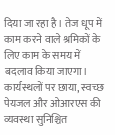दिया जा रहा है। तेज धूप में काम करने वाले श्रमिकों के लिए काम के समय में बदलाव किया जाएगा। कार्यस्थलों पर छाया, स्वच्छ पेयजल और ओआरएस की व्यवस्था सुनिश्चित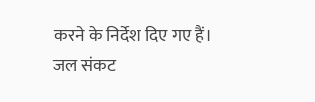करने के निर्देश दिए गए हैं।
जल संकट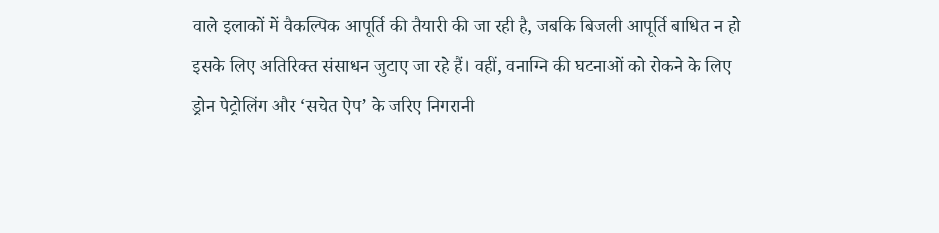वाले इलाकों में वैकल्पिक आपूर्ति की तैयारी की जा रही है, जबकि बिजली आपूर्ति बाधित न हो इसके लिए अतिरिक्त संसाधन जुटाए जा रहे हैं। वहीं, वनाग्नि की घटनाओं को रोकने के लिए ड्रोन पेट्रोलिंग और ‘सचेत ऐप’ के जरिए निगरानी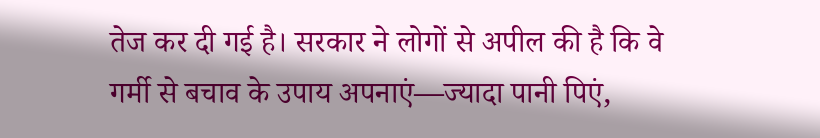तेज कर दी गई है। सरकार ने लोगों से अपील की है कि वे गर्मी से बचाव के उपाय अपनाएं—ज्यादा पानी पिएं,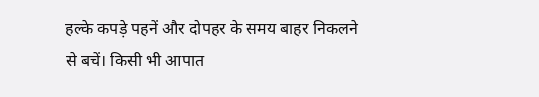हल्के कपड़े पहनें और दोपहर के समय बाहर निकलने से बचें। किसी भी आपात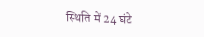स्थिति में 24 घंटे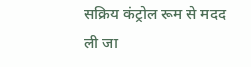सक्रिय कंट्रोल रूम से मदद ली जा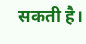सकती है।